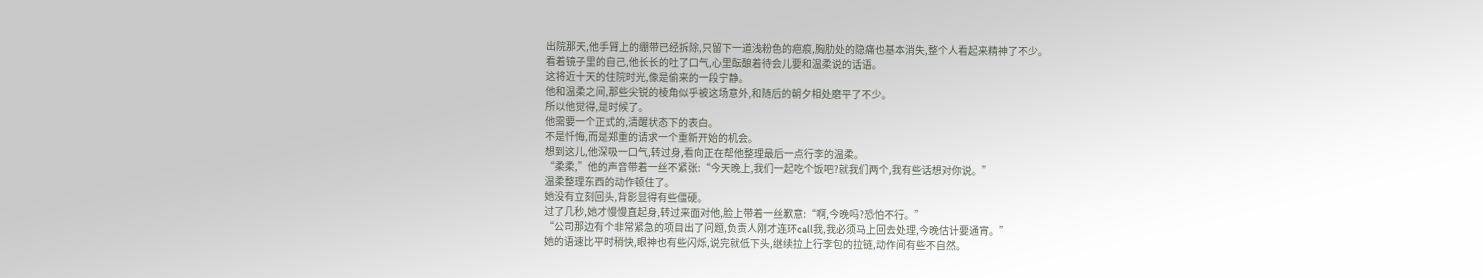出院那天,他手臂上的绷带已经拆除,只留下一道浅粉色的疤痕,胸肋处的隐痛也基本消失,整个人看起来精神了不少。
看着镜子里的自己,他长长的吐了口气,心里酝酿着待会儿要和温柔说的话语。
这将近十天的住院时光,像是偷来的一段宁静。
他和温柔之间,那些尖锐的棱角似乎被这场意外,和随后的朝夕相处磨平了不少。
所以他觉得,是时候了。
他需要一个正式的,清醒状态下的表白。
不是忏悔,而是郑重的请求一个重新开始的机会。
想到这儿,他深吸一口气,转过身,看向正在帮他整理最后一点行李的温柔。
“柔柔,”他的声音带着一丝不紧张:“今天晚上,我们一起吃个饭吧?就我们两个,我有些话想对你说。”
温柔整理东西的动作顿住了。
她没有立刻回头,背影显得有些僵硬。
过了几秒,她才慢慢直起身,转过来面对他,脸上带着一丝歉意:“啊,今晚吗?恐怕不行。”
“公司那边有个非常紧急的项目出了问题,负责人刚才连环call我,我必须马上回去处理,今晚估计要通宵。”
她的语速比平时稍快,眼神也有些闪烁,说完就低下头,继续拉上行李包的拉链,动作间有些不自然。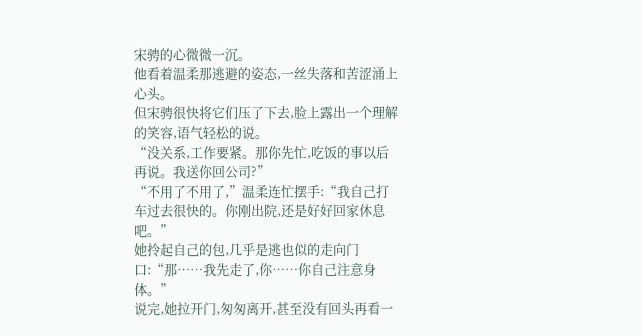宋骋的心微微一沉。
他看着温柔那逃避的姿态,一丝失落和苦涩涌上心头。
但宋骋很快将它们压了下去,脸上露出一个理解的笑容,语气轻松的说。
“没关系,工作要紧。那你先忙,吃饭的事以后再说。我送你回公司?”
“不用了不用了,”温柔连忙摆手:“我自己打车过去很快的。你刚出院,还是好好回家休息吧。”
她拎起自己的包,几乎是逃也似的走向门口:“那……我先走了,你……你自己注意身体。”
说完,她拉开门,匆匆离开,甚至没有回头再看一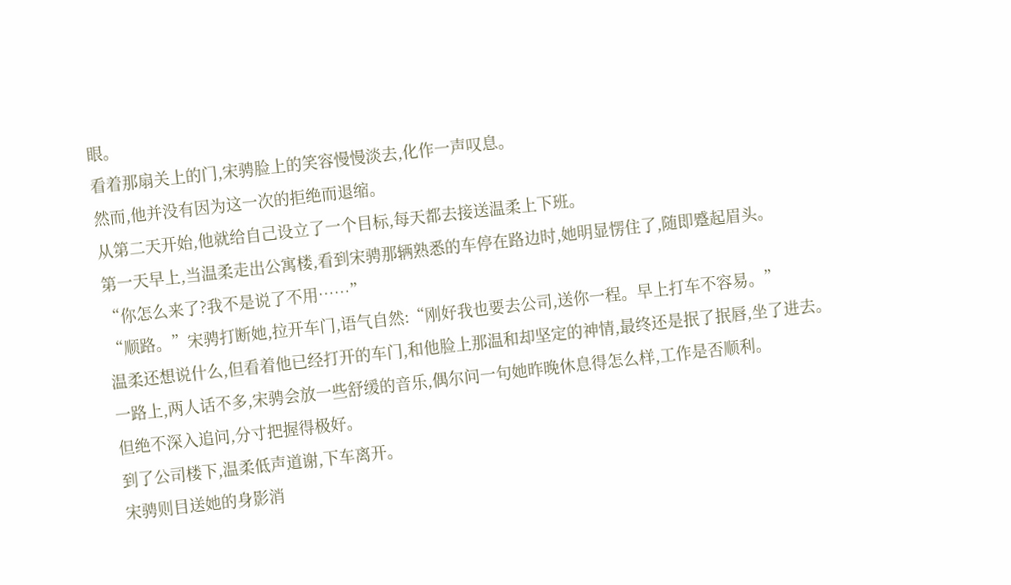眼。
看着那扇关上的门,宋骋脸上的笑容慢慢淡去,化作一声叹息。
然而,他并没有因为这一次的拒绝而退缩。
从第二天开始,他就给自己设立了一个目标,每天都去接送温柔上下班。
第一天早上,当温柔走出公寓楼,看到宋骋那辆熟悉的车停在路边时,她明显愣住了,随即蹙起眉头。
“你怎么来了?我不是说了不用……”
“顺路。”宋骋打断她,拉开车门,语气自然:“刚好我也要去公司,送你一程。早上打车不容易。”
温柔还想说什么,但看着他已经打开的车门,和他脸上那温和却坚定的神情,最终还是抿了抿唇,坐了进去。
一路上,两人话不多,宋骋会放一些舒缓的音乐,偶尔问一句她昨晚休息得怎么样,工作是否顺利。
但绝不深入追问,分寸把握得极好。
到了公司楼下,温柔低声道谢,下车离开。
宋骋则目送她的身影消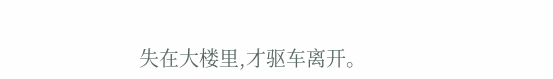失在大楼里,才驱车离开。